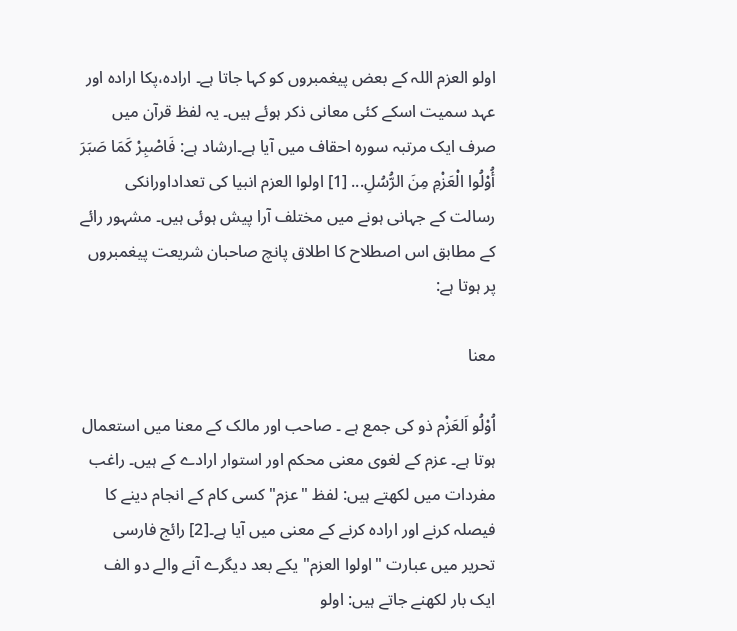اولو العزم اللہ کے بعض پیغمبروں کو کہا جاتا ہے۔ اراده،پکا ارادہ اور عہد سمیت اسکے کئی معانی ذکر ہوئے ہیں۔ یہ لفظ قرآن میں صرف ایک مرتبہ سورہ احقاف میں آیا ہے۔ارشاد ہے: فَاصْبِرْ كَمَا صَبَرَ أُوْلُوا الْعَزْمِ مِنَ الرُّسُلِ... [1] اولوا العزم انبیا کی تعداداورانکی رسالت کے جہانی ہونے میں مختلف آرا پیش ہوئی ہیں۔ مشہور رائے کے مطابق اس اصطلاح کا اطلاق پانچ صاحبان شریعت پیغمبروں پر ہوتا ہے:

معنا

اُوْلُو اَلعَزْم ذو کی جمع ہے ۔ صاحب اور مالک کے معنا میں استعمال ہوتا ہے۔ عزم کے لغوی معنی محکم اور استوار ارادے کے ہیں۔ راغب مفردات میں لکھتے ہیں: لفظ "عزم" کسی کام کے انجام دینے کا فیصلہ کرنے اور ارادہ کرنے کے معنی میں آیا ہے۔[2] رائج فارسی تحریر میں عبارت "اولوا العزم" یکے بعد دیگرے آنے والے دو الف ایک بار لکھنے جاتے ہیں: اولو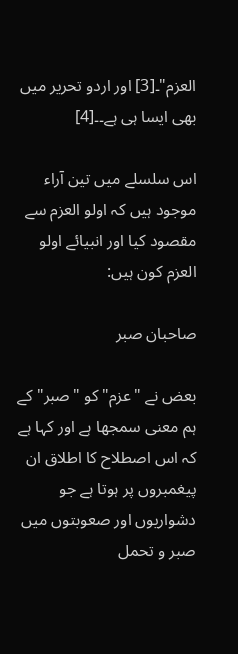العزم"۔[3] اور اردو تحریر میں بھی ایسا ہی ہے۔۔[4]

اس سلسلے میں تین آراء موجود ہیں کہ اولو العزم سے مقصود کیا اور انبیائے اولو العزم کون ہیں:

صاحبان صبر

بعض نے "عزم" کو "صبر" کے ہم معنی سمجھا ہے اور کہا ہے کہ اس اصطلاح کا اطلاق ان پیغمبروں پر ہوتا ہے جو دشواریوں اور صعوبتوں میں صبر و تحمل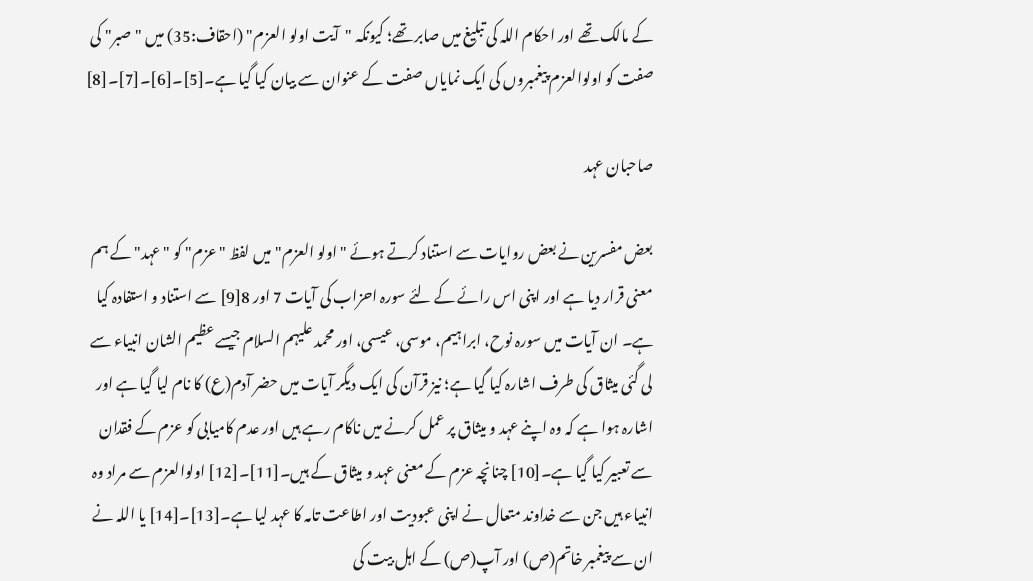کے مالک تھے اور احکام اللہ کی تبلیغ میں صابر تھے؛ کیونکہ "آیت اولو العزم" (احقاف:35) میں "صبر" کی صفت کو اولوالعزم پیغمبروں کی ایک نمایاں صفت کے عنوان سے بیان کیا گیا ہے۔[5]۔[6]۔[7]۔[8]

صاحبان عہد

بعض مفسرین نے بعض روایات سے استناد کرتے ہوئے "اولو العزم" میں لفظ "عزم" کو "عہد" کے ہم معنی قرار دیا ہے اور اپنی اس رائے کے لئے سورہ احزاب کی آیات 7 اور 8[9] سے استناد و استفادہ کیا ہے۔ ان آیات میں سورہ نوح، ابراہیم، موسى، عیسى، اور محمد علیہم السلام جیسے عظیم الشان انبیاء سے لی گئی میثاق کی طرف اشارہ کیا گیا ہے؛ نیز قرآن کی ایک دیگر آیات میں حضر آدم(ع) کا نام لیا گیا ہے اور اشارہ ہوا ہے کہ وہ اپنے عہد و میثاق پر عمل کرنے میں ناکام رہے ہیں اور عدم کامیابی کو عزم کے فقدان سے تعبیر کیا گیا ہے۔[10] چنانچہ عزم کے معنی عہد و میثاق کے ہیں۔[11]۔[12] اولوالعزم سے مراد وہ انبیاء ہیں جن سے خداوند متعال نے اپنی عبودیت اور اطاعت تامہ کا عہد لیا ہے۔[13]۔[14] یا اللہ نے ان سے پیغمبر خاتم(ص) اور آپ(ص) کے اہل بیت کی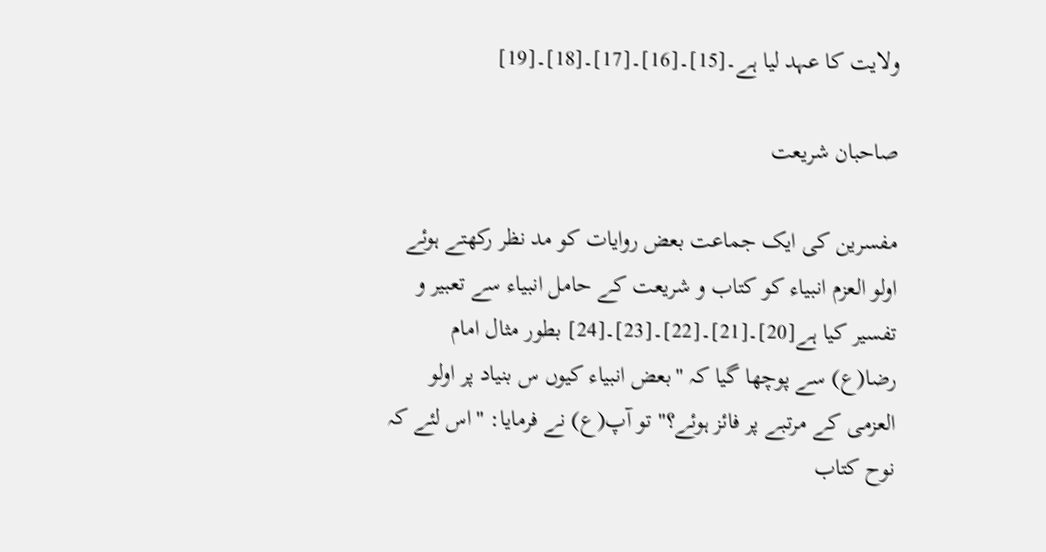ولایت کا عہد لیا ہے۔[15]۔[16]۔[17]۔[18]۔[19]

صاحبان شریعت

مفسرین کی ایک جماعت بعض روایات کو مد نظر رکھتے ہوئے اولو العزم انبیاء کو کتاب و شریعت کے حامل انبیاء سے تعبیر و تفسیر کیا ہے[20]۔[21]۔[22]۔[23]۔[24] بطور مثال امام رضا(ع) سے پوچھا گیا کہ "بعض انبیاء کیوں س بنیاد پر اولو العزمی کے مرتبے پر فائز ہوئے؟" تو آپ(ع) نے فرمایا: "اس لئے کہ نوح کتاب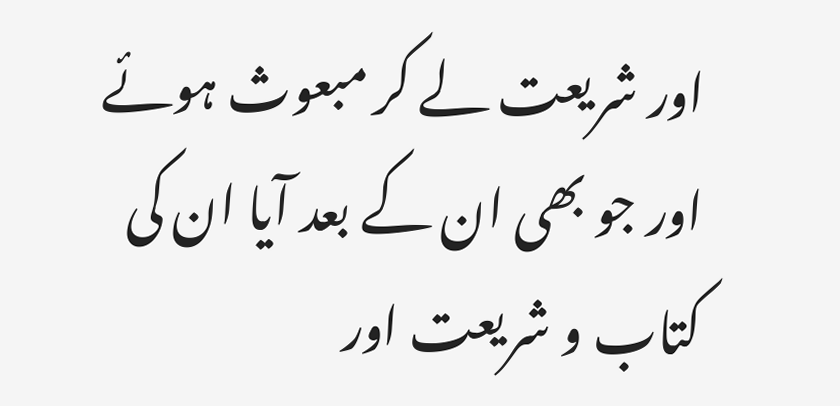اور شریعت لے کر مبعوث ہوئے اور جو بھی ان کے بعد آیا ان کی کتاب و شریعت اور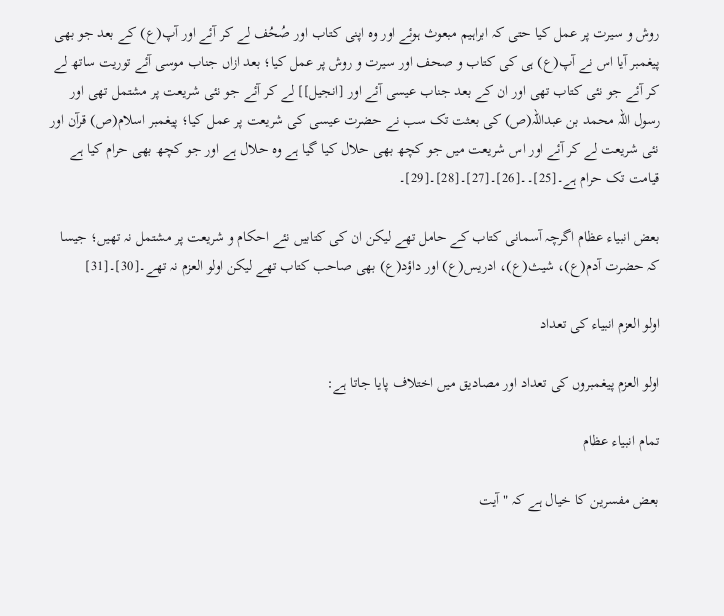روش و سیرت پر عمل کیا حتی کہ ابراہیم مبعوث ہوئے اور وہ اپنی کتاب اور صُحُف لے کر آئے اور آپ(ع) کے بعد جو بھی پیغمبر آیا اس نے آپ(ع) ہی کی کتاب و صحف اور سیرت و روش پر عمل کیا؛ بعد ازاں جناب موسی آئے توریت ساتھ لے کر آئے جو نئی کتاب تھی اور ان کے بعد جناب عیسی آئے اور [انجیل]] لے کر آئے جو نئی شریعت پر مشتمل تھی اور رسول اللہ محمد بن عبداللہ(ص) کی بعثت تک سب نے حضرت عیسی کی شریعت پر عمل کیا؛ پیغمبر اسلام(ص) قرآن اور نئی شریعت لے کر آئے اور اس شریعت میں جو کچھ بھی حلال کیا گیا ہے وہ حلال ہے اور جو کچھ بھی حرام کیا ہے قیامت تک حرام ہے۔[25]۔۔[26]۔[27]۔[28]۔[29]۔

بعض انبیاء عظام اگرچہ آسمانی کتاب کے حامل تھے لیکن ان کی کتابیں نئے احکام و شریعت پر مشتمل نہ تھیں؛ جیسا کہ حضرت آدم(ع)، شیث(ع)، ادریس(ع) اور داؤد(ع) بھی صاحب کتاب تھے لیکن اولو العزم نہ تھے۔[30]۔[31]

اولو العزم انبیاء کی تعداد

اولو العزم پیغمبروں کی تعداد اور مصادیق میں اختلاف پایا جاتا ہے:

تمام انبیاء عظام

بعض مفسرین کا خیال ہے کہ "آیت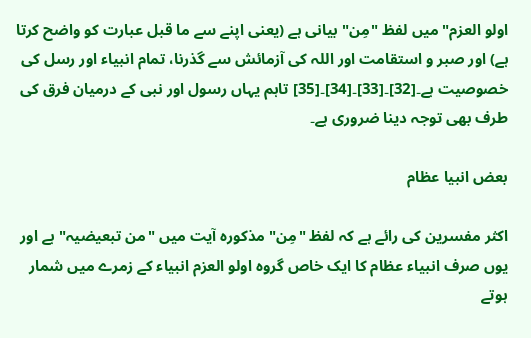اولو العزم" میں لفظ "مِن" بیانی ہے (یعنی اپنے سے ما قبل عبارت کو واضح کرتا ہے) اور صبر و استقامت اور اللہ کی آزمائش سے گذرنا، تمام انبیاء اور رسل کی خصوصیت ہے۔[32]۔[33]۔[34]۔[35] تاہم یہاں رسول اور نبی کے درمیان فرق کی طرف بھی توجہ دینا ضروری ہے۔

بعض انبیا عظام

اکثر مفسرین کی رائے ہے کہ لفظ "مِن" مذکورہ آیت میں "من تبعیضیہ" ہے اور یوں صرف انبیاء عظام کا ایک خاص گروہ اولو العزم انبیاء کے زمرے میں شمار ہوتے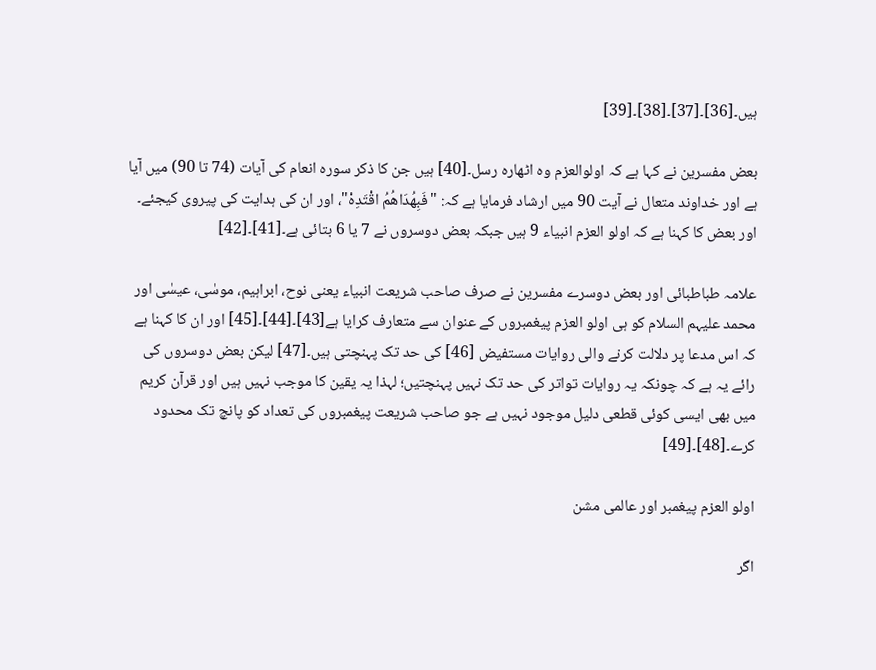ہیں۔[36]۔[37]۔[38]۔[39]

بعض مفسرین نے کہا ہے کہ اولوالعزم وہ اٹھارہ رسل۔[40] ہیں جن کا ذکر سورہ انعام کی آیات (74 تا 90) میں آیا ہے اور خداوند متعال نے آیت 90 میں ارشاد فرمایا ہے کہ: "فَبِهُدَاهُمُ اقْتَدِهْ"، اور ان کی ہدایت کی پیروی کیجئے۔ اور بعض کا کہنا ہے کہ اولو العزم انبیاء 9 ہیں جبکہ بعض دوسروں نے 7 یا 6 بتائی ہے۔[41]۔[42]

علامہ طباطبائی اور بعض دوسرے مفسرین نے صرف صاحب شریعت انبیاء یعنی نوح، ابراہیم، موسٰی، عیسٰی اور محمد علیہم السلام کو ہی اولو العزم پیغمبروں کے عنوان سے متعارف کرایا ہے[43]۔[44]۔[45] اور ان کا کہنا ہے کہ اس مدعا پر دلالت کرنے والی روایات مستفیض [46] کی حد تک پہنچتی ہیں۔[47] لیکن بعض دوسروں کی رائے یہ ہے کہ چونکہ یہ روایات تواتر کی حد تک نہیں پہنچتیں؛ لہذا یہ یقین کا موجب نہیں ہیں اور قرآن کریم میں بھی ایسی کوئی قطعی دلیل موجود نہیں ہے جو صاحب شریعت پیغمبروں کی تعداد کو پانچ تک محدود کرے۔[48]۔[49]

اولو العزم پیغمبر اور عالمی مشن

اگر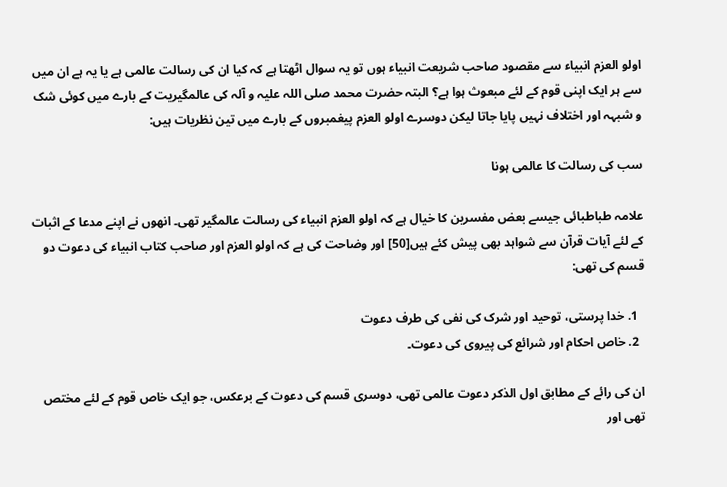اولو العزم انبیاء سے مقصود صاحب شریعت انبیاء ہوں تو یہ سوال اٹھتا ہے کہ کیا ان کی رسالت عالمی ہے یا یہ ہے ان میں سے ہر ایک اپنی قوم کے لئے مبعوث ہوا ہے؟ البتہ حضرت محمد صلی اللہ علیہ و آلہ کی عالمگیریت کے بارے میں کوئی شک و شبہہ اور اختلاف نہیں پایا جاتا لیکن دوسرے اولو العزم پیغمبروں کے بارے میں تین نظریات ہیں:

سب کی رسالت کا عالمی ہونا

علامہ طباطبائی جیسے بعض مفسرین کا خیال ہے کہ اولو العزم انبیاء کی رسالت عالمگیر تھی۔ انھوں نے اپنے مدعا کے اثبات کے لئے آیات قرآن سے شواہد بھی پیش کئے ہیں[50] اور وضاحت کی ہے کہ اولو العزم اور صاحب کتاب انبیاء کی دعوت دو قسم کی تھی:

  1. خدا پرستی، توحید اور شرک کی نفی کی طرف دعوت
  2. خاص احکام اور شرائع کی پیروی کی دعوت۔

ان کی رائے کے مطابق اول الذکر دعوت عالمی تھی، دوسری قسم کی دعوت کے برعکس، جو ایک خاص قوم کے لئے مختص تھی اور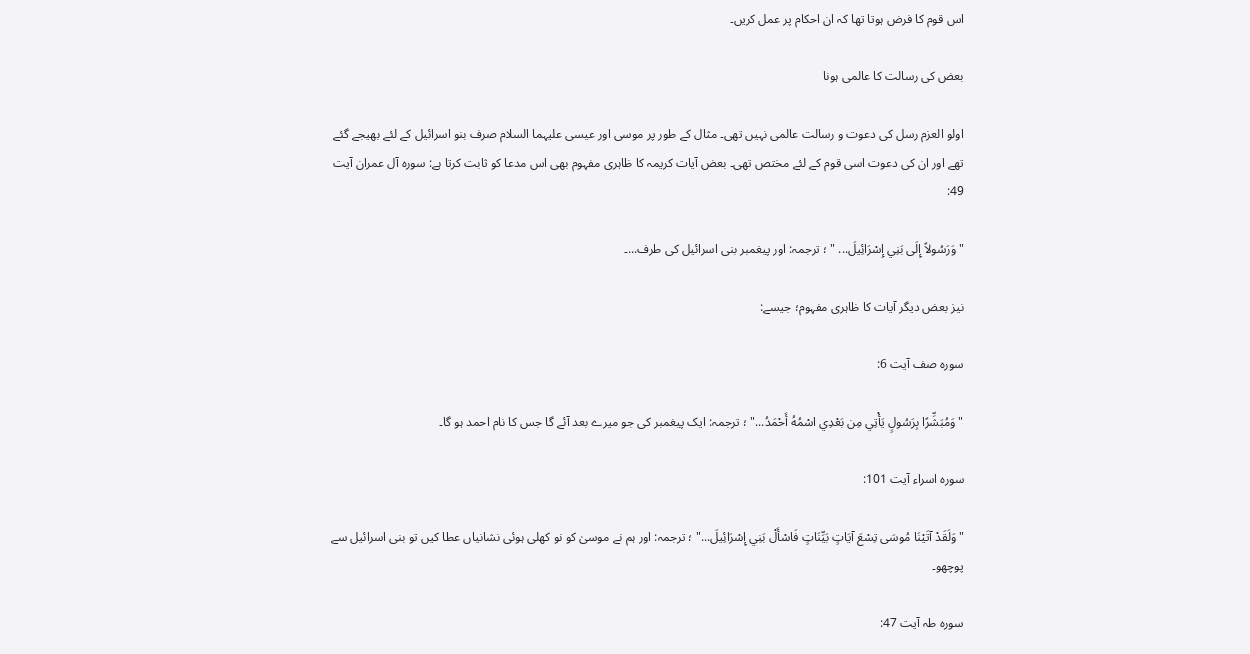اس قوم کا فرض ہوتا تھا کہ ان احکام پر عمل کریں۔

بعض کی رسالت کا عالمی ہونا

اولو العزم رسل کی دعوت و رسالت عالمی نہیں تھی۔ مثال کے طور پر موسی اور عیسی علیہما السلام صرف بنو اسرائیل کے لئے بھیجے گئے تھے اور ان کی دعوت اسی قوم کے لئے مختص تھی۔ بعض آیات کریمہ کا ظاہری مفہوم بھی اس مدعا کو ثابت کرتا ہے: سورہ آل عمران آیت 49:

"وَرَسُولاً إِلَى بَنِي إِسْرَائِيلَ... " ؛ ترجمہ: اور پیغمبر بنی اسرائیل کی طرف...۔

نیز بعض دیگر آیات کا ظاہری مفہوم؛ جیسے:

سورہ صف آیت 6:

"وَمُبَشِّرًا بِرَسُولٍ يَأْتِي مِن بَعْدِي اسْمُهُ أَحْمَدُ..." ؛ ترجمہ: ایک پیغمبر کی جو میرے بعد آئے گا جس کا نام احمد ہو گا۔

سورہ اسراء آیت 101:

"وَلَقَدْ آتَيْنَا مُوسَى تِسْعَ آيَاتٍ بَيِّنَاتٍ فَاسْأَلْ بَنِي إِسْرَائِيلَ..." ؛ ترجمہ: اور ہم نے موسیٰ کو نو کھلی ہوئی نشانیاں عطا کیں تو بنی اسرائیل سے پوچھو۔

سورہ طہ آیت 47: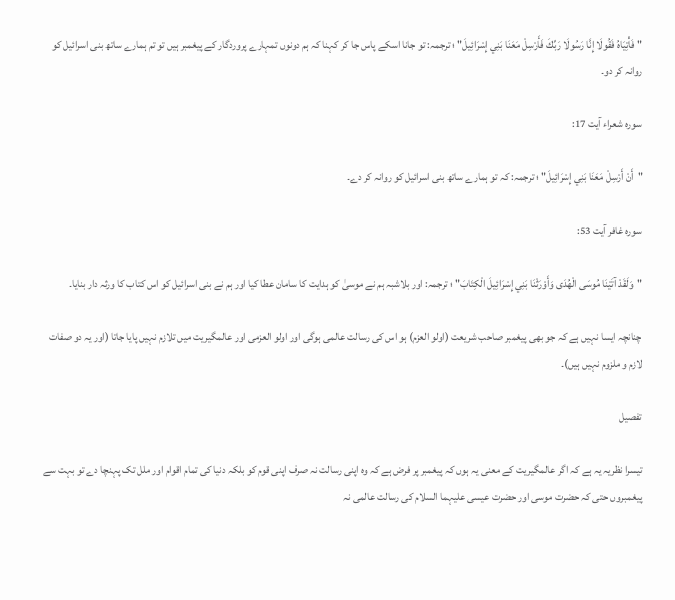"فَأْتِيَاهُ فَقُولَا إِنَّا رَسُولَا رَبِّكَ فَأَرْسِلْ مَعَنَا بَنِي إِسْرَائِيلَ" ؛ ترجمہ: تو جانا اسکے پاس جا کر کہنا کہ ہم دونوں تمہارے پروردگار کے پیغمبر ہیں تو تم ہمارے ساتھ بنی اسرائیل کو روانہ کر دو۔

سورہ شعراء آیت 17:

"أَنْ أَرْسِلْ مَعَنَا بَنِي إِسْرَائِيلَ" ؛ ترجمہ: کہ تو ہمارے ساتھ بنی اسرائیل کو روانہ کر دے۔

سورہ غافر آیت 53:

"وَلَقَدْ آتَيْنَا مُوسَى الْهُدَى وَأَوْرَثْنَا بَنِي إِسْرَائِيلَ الْكِتَابَ" ؛ ترجمہ: اور بلاشبہ ہم نے موسیٰ کو ہدایت کا سامان عطا کیا اور ہم نے بنی اسرائیل کو اس کتاب کا ورثہ دار بنایا۔

چنانچہ ایسا نہیں ہے کہ جو بھی پیغمبر صاحب شریعت (اولو العزم) ہو اس کی رسالت عالمی ہوگی اور اولو العزمی اور عالمگیریت میں تلازم نہیں پایا جاتا (اور یہ دو صفات لازم و ملزوم نہیں ہیں)۔

تفصیل

تیسرا نظریہ یہ ہے کہ اگر عالمگیریت کے معنی یہ ہوں کہ پیغمبر پر فرض ہے کہ وہ اپنی رسالت نہ صرف اپنی قوم کو بلکہ دنیا کی تمام اقوام اور ملل تک پہنچا دے تو بہت سے پیغمبروں حتی کہ حضرت موسی اور حضرت عیسی علیہما السلام کی رسالت عالمی نہ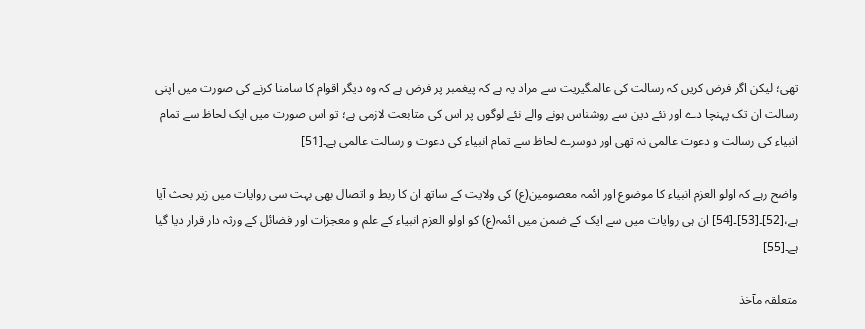تھی؛ لیکن اگر فرض کریں کہ رسالت کی عالمگیریت سے مراد یہ ہے کہ پیغمبر پر فرض ہے کہ وہ دیگر اقوام کا سامنا کرنے کی صورت میں اپنی رسالت ان تک پہنچا دے اور نئے دین سے روشناس ہونے والے نئے لوگوں پر اس کی متابعت لازمی ہے؛ تو اس صورت میں ایک لحاظ سے تمام انبیاء کی رسالت و دعوت عالمی نہ تھی اور دوسرے لحاظ سے تمام انبیاء کی دعوت و رسالت عالمی ہے۔[51]

واضح رہے کہ اولو العزم انبیاء کا موضوع اور ائمہ معصومین(ع) کی ولایت کے ساتھ ان کا ربط و اتصال بھی بہت سی روایات میں زیر بحث آیا ہے،[52]۔[53]۔[54] ان ہی روایات میں سے ایک کے ضمن میں ائمہ(ع) کو اولو العزم انبیاء کے علم و معجزات اور فضائل کے ورثہ دار قرار دیا گیا ہے۔[55]

متعلقہ مآخذ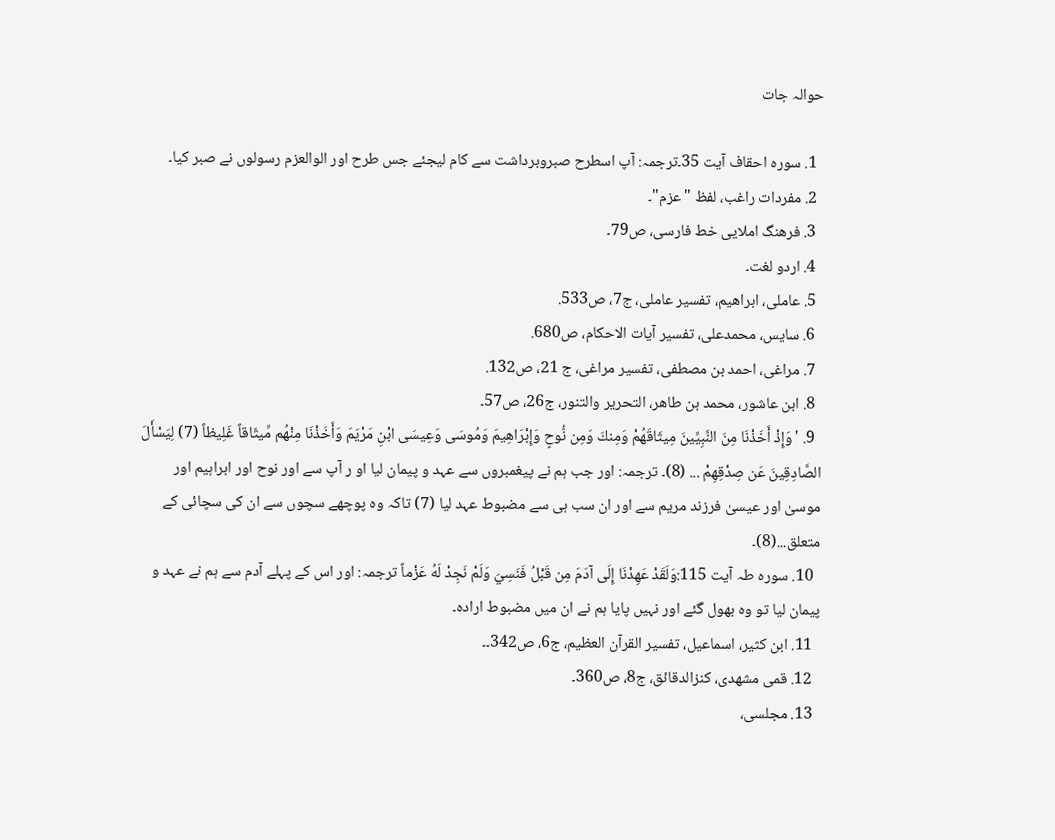حوالہ جات

  1. سورہ احقاف آیت 35۔ترجمہ: آپ اسطرح صبروبرداشت سے کام لیجئے جس طرح اور الوالعزم رسولوں نے صبر کیا۔
  2. مفردات راغب، لفظ "عزم"۔
  3. فرهنگ املایی خط فارسی، ص79۔
  4. اردو لغت۔
  5. عاملى، ابراهیم، تفسیر عاملى، ج7، ص533.
  6. سایس، محمدعلى، تفسیر آیات الاحكام، ص680.
  7. مراغى، احمد بن مصطفى، تفسیر مراغى، ج 21، ص132.
  8. ابن عاشور، محمد بن طاهر، التحریر والتنور، ج26، ص57۔
  9. 'وَإِذْ أَخَذْنَا مِنَ النَّبِيِّينَ مِيثَاقَهُمْ وَمِنكَ وَمِن نُّوحٍ وَإِبْرَاهِيمَ وَمُوسَى وَعِيسَى ابْنِ مَرْيَمَ وَأَخَذْنَا مِنْهُم مِّيثَاقاً غَلِيظاً (7) لِيَسْأَلَ الصَّادِقِينَ عَن صِدْقِهِمْ ... (8)۔ ترجمہ: اور جب ہم نے پیغمبروں سے عہد و پیمان لیا او ر آپ سے اور نوح اور ابراہیم اور موسیٰ اور عیسیٰ فرزند مریم سے اور ان سب ہی سے مضبوط عہد لیا (7) تاکہ وہ پوچھے سچوں سے ان کی سچائی کے متعلق...(8)۔
  10. سورہ طہ آیت 115:وَلَقَدْ عَهِدْنَا إِلَى آدَمَ مِن قَبْلُ فَنَسِيَ وَلَمْ نَجِدْ لَهُ عَزْماً ترجمہ: اور اس کے پہلے آدم سے ہم نے عہد و پیمان لیا تو وہ بھول گئے اور نہیں پایا ہم نے ان میں مضبوط ارادہ۔
  11. ابن كثیر، اسماعیل، تفسیر القرآن العظیم، ج6، ص342۔۔
  12. قمى مشهدى، كنزالدقائق، ج8، ص360۔
  13. مجلسی،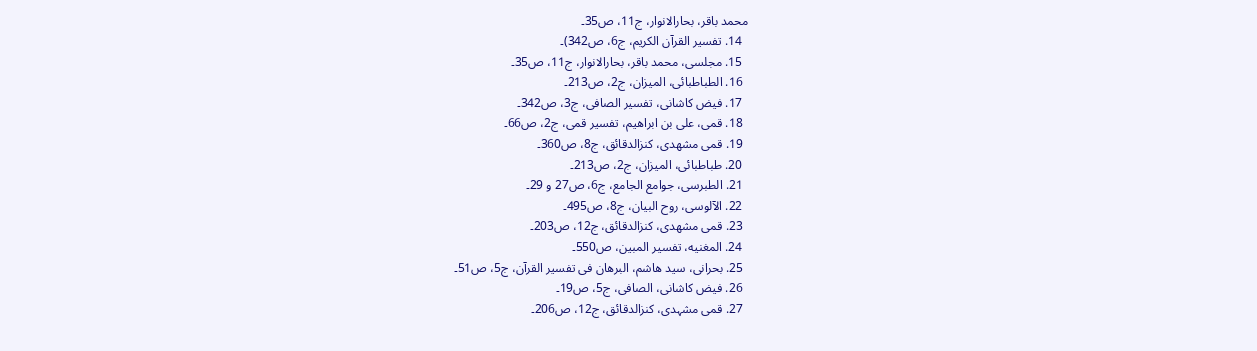محمد باقر، بحارالانوار، ج11، ص35۔
  14. تفسیر القرآن الكریم، ج6، ص342)۔
  15. مجلسی، محمد باقر، بحارالانوار، ج11، ص35۔
  16. الطباطبائی، المیزان، ج2، ص213۔
  17. فیض كاشانى، تفسیر الصافى، ج3، ص342۔
  18. قمى، على بن ابراهیم، تفسیر قمى، ج2، ص66۔
  19. قمى مشهدى، كنزالدقائق، ج8، ص360۔
  20. طباطبائی، المیزان، ج2، ص213۔
  21. الطبرسی، جوامع الجامع، ج6، ص27 و 29۔
  22. الآلوسی، روح البیان، ج8، ص495۔
  23. قمى مشهدى، كنزالدقائق، ج12، ص203۔
  24. المغنیه، تفسیر المبین، ص550۔
  25. بحرانى، سید هاشم، البرهان فى تفسیر القرآن، ج5، ص51۔
  26. فیض كاشانى، الصافى، ج5، ص19۔
  27. قمى مشہدى، كنزالدقائق، ج12، ص206۔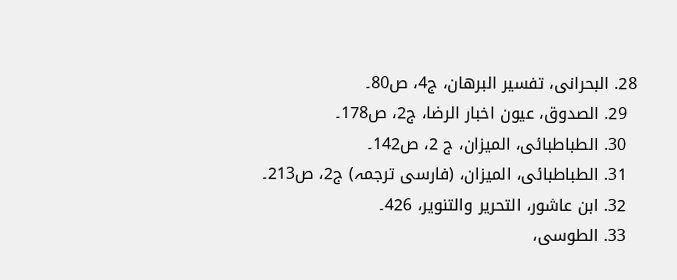28. البحرانی، تفسیر البرهان، ج4، ص80۔
  29. الصدوق، عیون اخبار الرضا، ج2، ص178۔
  30. الطباطبائی، المیزان، ج 2، ص142۔
  31. الطباطبائی، المیزان، (فارسی ترجمہ) ج2، ص213۔
  32. ابن عاشور، التحریر والتنویر، 426۔
  33. الطوسى‌،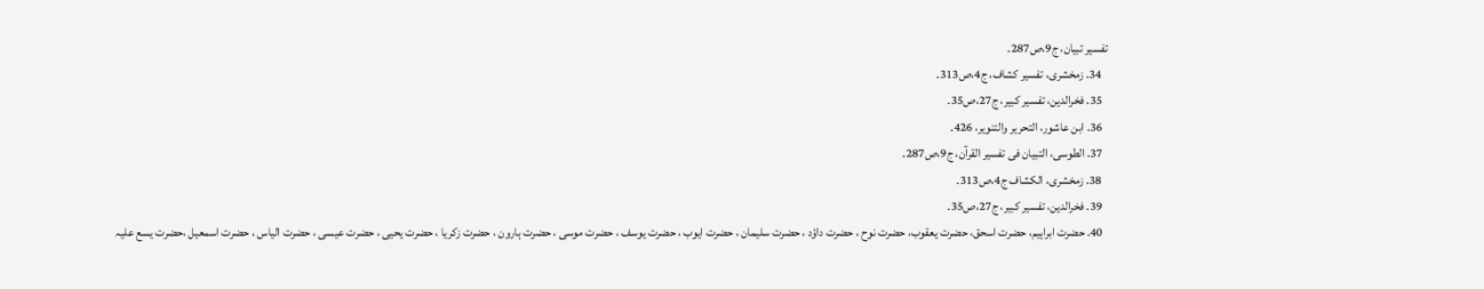تفسیر تبیان، ج9،ص287۔
  34. زمخشری‌، تفسیر کشاف، ج4،ص313۔
  35. فخرالدین‌، تفسیر کبیر، ج27،ص35۔
  36. ابن عاشور، التحریر والتنویر، 426۔
  37. الطوسى‌، التبیان فی تفسیر القرآن، ج9،ص287۔
  38. زمخشری‌، الکشاف ج4،ص313۔
  39. فخرالدین‌، تفسیر کبیر، ج27،ص35۔
  40. حضرت ابراہیم، حضرت اسحق، حضرت یعقوب، حضرت نوح ، حضرت داؤد ، حضرت سلیمان ، حضرت ایوب ، حضرت یوسف ، حضرت موسی ، حضرت ہارون ، حضرت زکریا ، حضرت یحیی ، حضرت عیسی ، حضرت الیاس ، حضرت اسمعیل ،حضرت یسع علیہ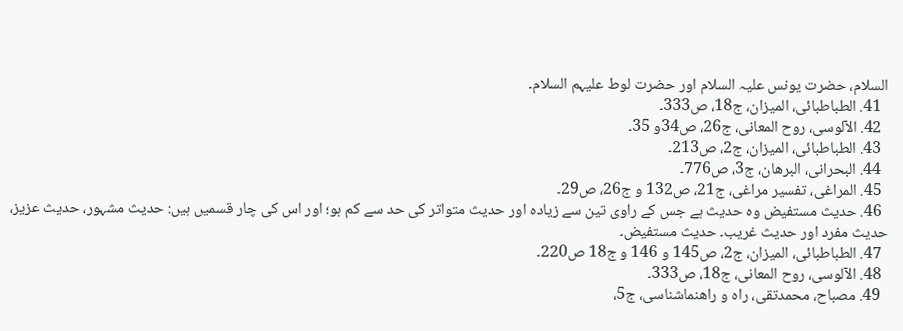السلام، حضرت یونس علیہ السلام اور حضرت لوط علیہم السلام۔
  41. الطباطبائی، المیزان، ج18، ص333۔
  42. الآلوسی، روح المعانى، ج26، ص34و 35۔
  43. الطباطبائی، المیزان، ج2، ص213۔
  44. البحرانى، البرهان، ج3، ص776۔
  45. المراغی، تفسیر مراغى، ج21، ص132 و ج26، ص29۔
  46. حدیث مستفیض وہ حدیث ہے جس کے راوی تین سے زیادہ اور حدیث متواتر کی حد سے کم ہو؛ اور اس کی چار قسمیں ہیں: حدیث مشہور، حدیث عزیز، حدیث مفرد اور حدیث غریب۔ حدیث مستفیض۔
  47. الطباطبائی، المیزان، ج2، ص145 و 146 و ج18 ص220۔
  48. الآلوسی، روح المعانى، ج18، ص333۔
  49. مصباح، محمدتقى، راه و راهنماشناسى، ج5،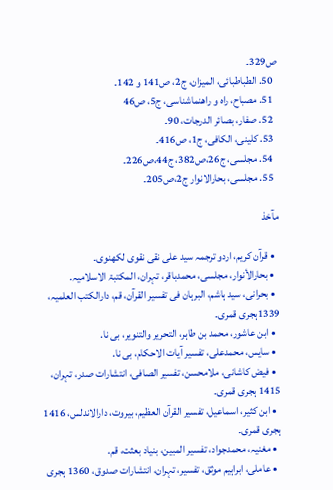ص329۔
  50. الطباطبائی، المیزان، ج2، ص141 و 142۔
  51. مصباح، راه و راهنماشناسى، ج5، ص46
  52. صفار، بصائر الدرجات، 90۔
  53. كلینى‌، الکافی، ج1، ص416۔
  54. مجلسى‌، ج26،ص382، ج44،ص226۔
  55. مجلسی، بحارالانوار ج2،ص205۔

مآخذ

  • قرآن کریم، اردو ترجمہ سید علی نقی نقوی لکھنوی۔
  • بحارالأنوار، مجلسى، محمدباقر، تہران، المكتبۃ الاسلامیہ.
  • بحرانى، سید ہاشم، البرہان فى تفسیر القرآن، قم، دارالكتب العلمیہ، 1339ہجری قمری۔
  • ابن عاشور، محمد بن طاہر، التحریر والتنویر، بى نا.
  • سایس، محمدعلى، تفسیر آیات الاحكام، بى نا.
  • فیض كاشانى، ملامحسن، تفسیر الصافى، انتشارات صدر، تہران، 1415 ہجری قمری۔
  • ابن كثیر، اسماعیل، تفسیر القرآن العظیم، بیروت، دارالاندلس، 1416 ہجری قمری۔
  • مغنیہ، محمدجواد، تفسیر المبین، بنیاد بعثت، قم.
  • عاملى، ابراہیم موثق، تفسیر، تہران، انتشارات صدوق، 1360 ہجری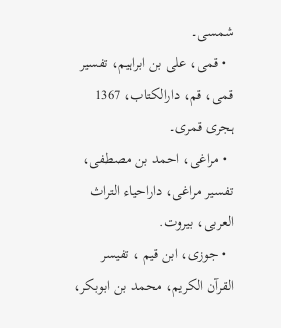شمسی۔
  • قمى، على بن ابراہیم، تفسیر قمى، قم، دارالكتاب، 1367 ہجری قمری۔
  • مراغى، احمد بن مصطفى، تفسیر مراغى، داراحیاء التراث العربى، بیروت.
  • جوزى، ابن قیم ، تفیسر القرآن الكریم، محمد بن ابوبكر،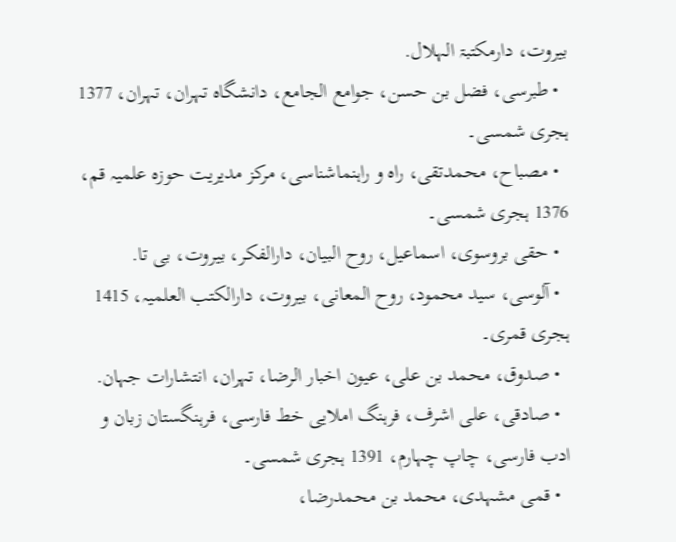بیروت، دارمكتبۃ الہلال.
  • طبرسى، فضل بن حسن، جوامع الجامع، دانشگاہ تہران، تہران، 1377 ہجری شمسی۔
  • مصباح، محمدتقى، راہ و راہنماشناسى، مركز مدیریت حوزہ علمیہ قم، 1376 ہجری شمسی۔
  • حقى بروسوى، اسماعیل، روح البیان، دارالفكر، بیروت، بى تا.
  • آلوسى، سید محمود، روح المعانى، بیروت، دارالكتب العلمیہ، 1415 ہجری قمری۔
  • صدوق، محمد بن على، عیون اخبار الرضا، تہران، انتشارات جہان.
  • صادقی، علی اشرف، فرہنگ املایی خط فارسی، فرہنگستان زبان و ادب فارسی، چاپ چہارم، 1391 ہجری شمسی۔
  • قمى مشہدى، محمد بن محمدرضا،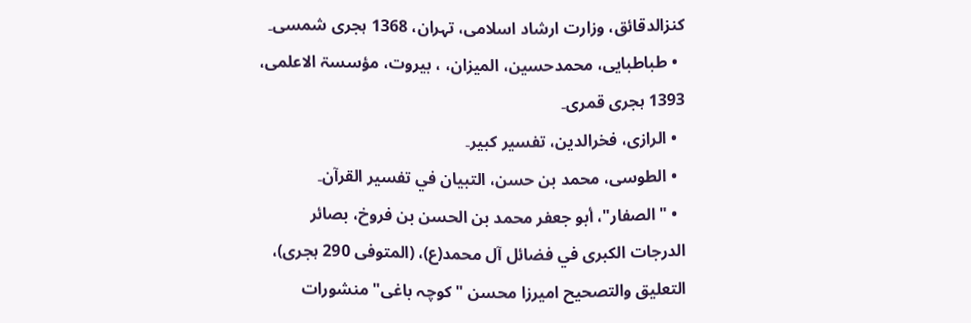كنزالدقائق، وزارت ارشاد اسلامى، تہران، 1368 ہجری شمسی۔
  • طباطبایى، محمدحسین، المیزان، ، بیروت، مؤسسۃ الاعلمى، 1393 ہجری قمری۔
  • الرازی، فخرالدین، تفسیر کبیر۔
  • الطوسی، محمد بن حسن، التبیان في تفسیر القرآن۔
  • "الصفار"، أبو جعفر محمد بن الحسن بن فروخ، بصائر الدرجات الكبرى في فضائل آل محمد(ع)، (المتوفى 290 ہجری)، التعليق والتصحيح اميرزا محسن "كوچہ باغى" منشورات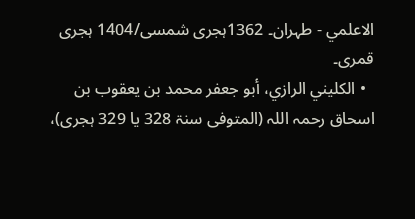الاعلمي - طہران۔ 1362ہجری شمسی/1404 ہجری قمری۔
  • الكليني الرازي، أبو جعفر محمد بن يعقوب بن اسحاق رحمہ اللہ (المتوفى سنۃ 328 یا 329 ہجری)،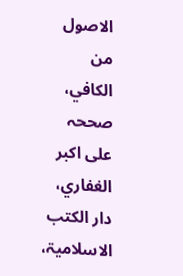الاصول من الكافي، صححہ على اكبر الغفاري، دار الكتب الاسلاميۃ،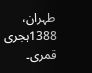طہران، 1388ہجری قمری۔